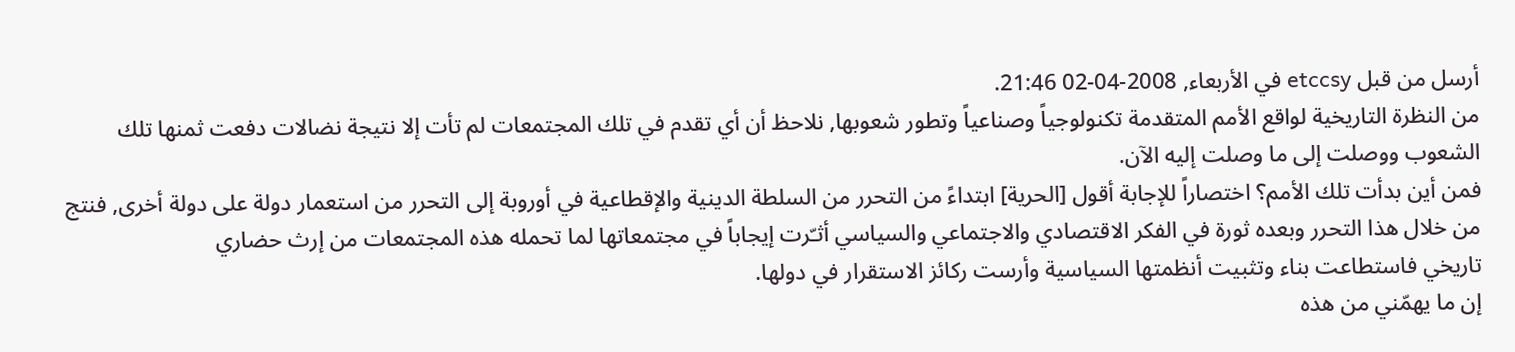أرسل من قبل etccsy في الأربعاء, 2008-04-02 21:46.
من النظرة التاريخية لواقع الأمم المتقدمة تكنولوجياً وصناعياً وتطور شعوبها, نلاحظ أن أي تقدم في تلك المجتمعات لم تأت إلا نتيجة نضالات دفعت ثمنها تلك الشعوب ووصلت إلى ما وصلت إليه الآن.
فمن أين بدأت تلك الأمم؟ اختصاراً للإجابة أقول [الحرية] ابتداءً من التحرر من السلطة الدينية والإقطاعية في أوروبة إلى التحرر من استعمار دولة على دولة أخرى, فنتج من خلال هذا التحرر وبعده ثورة في الفكر الاقتصادي والاجتماعي والسياسي أثـّرت إيجاباً في مجتمعاتها لما تحمله هذه المجتمعات من إرث حضاري
تاريخي فاستطاعت بناء وتثبيت أنظمتها السياسية وأرست ركائز الاستقرار في دولها.
إن ما يهمّني من هذه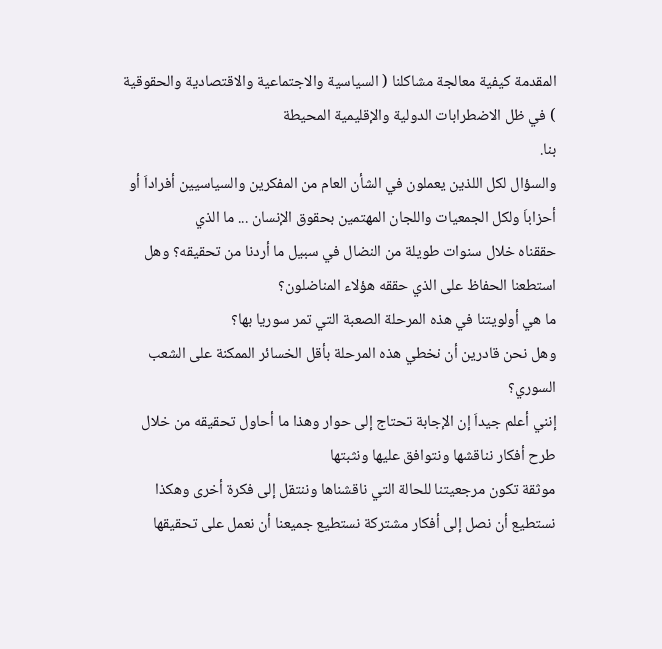المقدمة كيفية معالجة مشاكلنا ( السياسية والاجتماعية والاقتصادية والحقوقية ) في ظل الاضطرابات الدولية والإقليمية المحيطة
بنا.
والسؤال لكل اللذين يعملون في الشأن العام من المفكرين والسياسيين أفراداَ أو أحزاباَ ولكل الجمعيات واللجان المهتمين بحقوق الإنسان ... ما الذي
حققناه خلال سنوات طويلة من النضال في سبيل ما أردنا من تحقيقه؟ وهل استطعنا الحفاظ على الذي حققه هؤلاء المناضلون؟
ما هي أولويتنا في هذه المرحلة الصعبة التي تمر سوريا بها؟
وهل نحن قادرين أن نخطي هذه المرحلة بأقل الخسائر الممكنة على الشعب السوري؟
إنني أعلم جيداَ إن الإجابة تحتاج إلى حوار وهذا ما أحاول تحقيقه من خلال طرح أفكار نناقشها ونتوافق عليها ونثبتها
موثقة تكون مرجعيتنا للحالة التي ناقشناها وننتقل إلى فكرة أخرى وهكذا نستطيع أن نصل إلى أفكار مشتركة نستطيع جميعنا أن نعمل على تحقيقها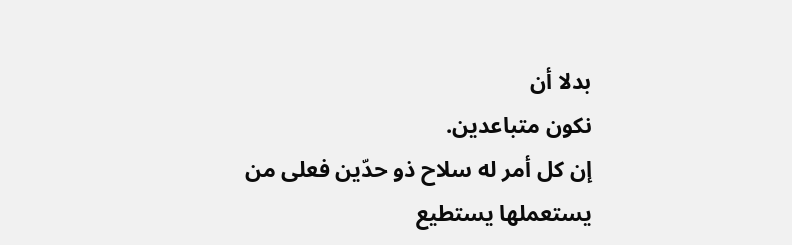بدلا أن
نكون متباعدين.
إن كل أمر له سلاح ذو حدّين فعلى من يستعملها يستطيع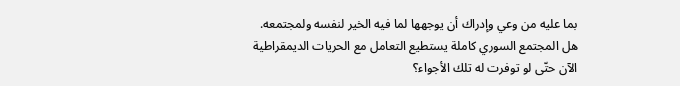بما عليه من وعي وإدراك أن يوجهها لما فيه الخير لنفسه ولمجتمعه.
هل المجتمع السوري كاملة يستطيع التعامل مع الحريات الديمقراطية الآن حتّى لو توفرت له تلك الأجواء؟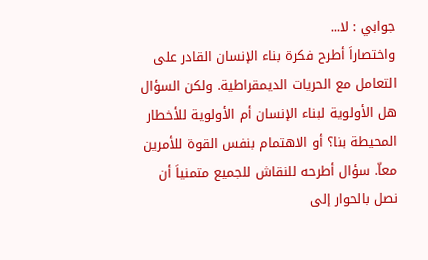جوابي : لا...
واختصاراَ أطرح فكرة بناء الإنسان القادر على التعامل مع الحريات الديمقراطية. ولكن السؤال هل الأولوية لبناء الإنسان أم الأولوية للأخطار
المحيطة بنا؟ أو الاهتمام بنفس القوة للأمرين معاّ. سؤال أطرحه للنقاش للجميع متمنياَ أن نصل بالحوار إلى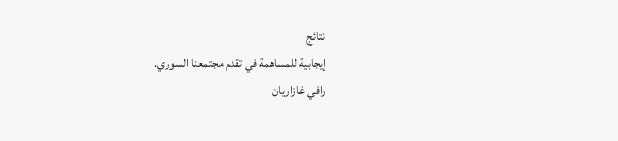نتائج
إيجابية للمساهمة في تقدم مجتمعنا السوري.
رافي غازاريان